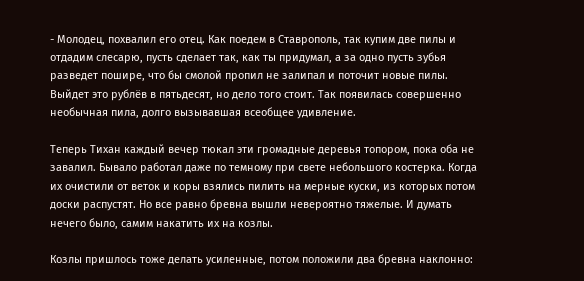- Молодец, похвалил его отец. Как поедем в Ставрополь, так купим две пилы и отдадим слесарю, пусть сделает так, как ты придумал, а за одно пусть зубья разведет пошире, что бы смолой пропил не залипал и поточит новые пилы. Выйдет это рублёв в пятьдесят, но дело того стоит. Так появилась совершенно необычная пила, долго вызывавшая всеобщее удивление.

Теперь Тихан каждый вечер тюкал эти громадные деревья топором, пока оба не завалил. Бывало работал даже по темному при свете небольшого костерка. Когда их очистили от веток и коры взялись пилить на мерные куски, из которых потом доски распустят. Но все равно бревна вышли невероятно тяжелые. И думать нечего было, самим накатить их на козлы.

Козлы пришлось тоже делать усиленные, потом положили два бревна наклонно: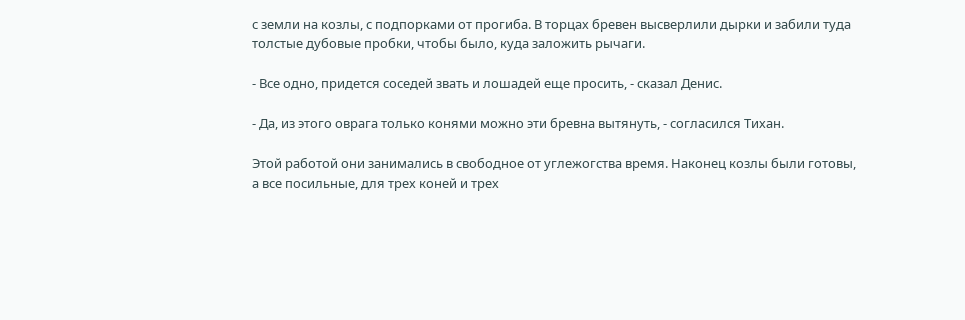с земли на козлы, с подпорками от прогиба. В торцах бревен высверлили дырки и забили туда толстые дубовые пробки, чтобы было, куда заложить рычаги.

- Все одно, придется соседей звать и лошадей еще просить, - сказал Денис.

- Да, из этого оврага только конями можно эти бревна вытянуть, - согласился Тихан.

Этой работой они занимались в свободное от углежогства время. Наконец козлы были готовы, а все посильные, для трех коней и трех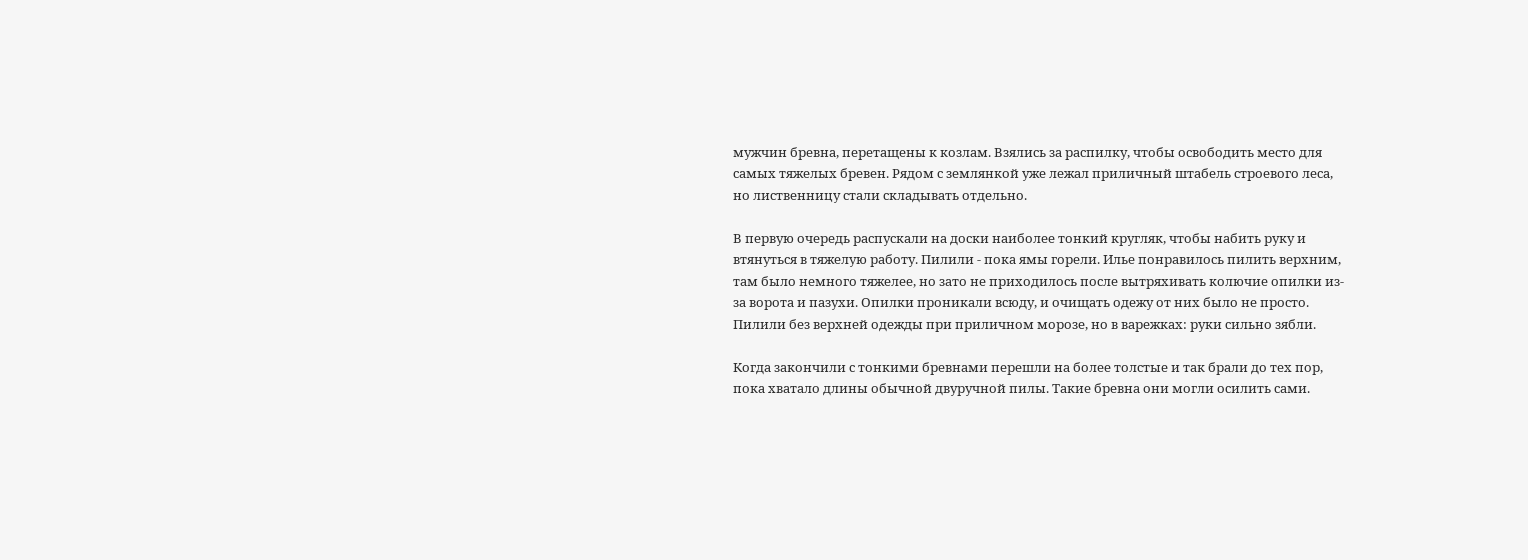мужчин бревна, перетащены к козлам. Взялись за распилку, чтобы освободить место для самых тяжелых бревен. Рядом с землянкой уже лежал приличный штабель строевого леса, но лиственницу стали складывать отдельно.

В первую очередь распускали на доски наиболее тонкий кругляк, чтобы набить руку и втянуться в тяжелую работу. Пилили - пока ямы горели. Илье понравилось пилить верхним, там было немного тяжелее, но зато не приходилось после вытряхивать колючие опилки из-за ворота и пазухи. Опилки проникали всюду, и очищать одежу от них было не просто. Пилили без верхней одежды при приличном морозе, но в варежках: руки сильно зябли.

Когда закончили с тонкими бревнами перешли на более толстые и так брали до тех пор, пока хватало длины обычной двуручной пилы. Такие бревна они могли осилить сами.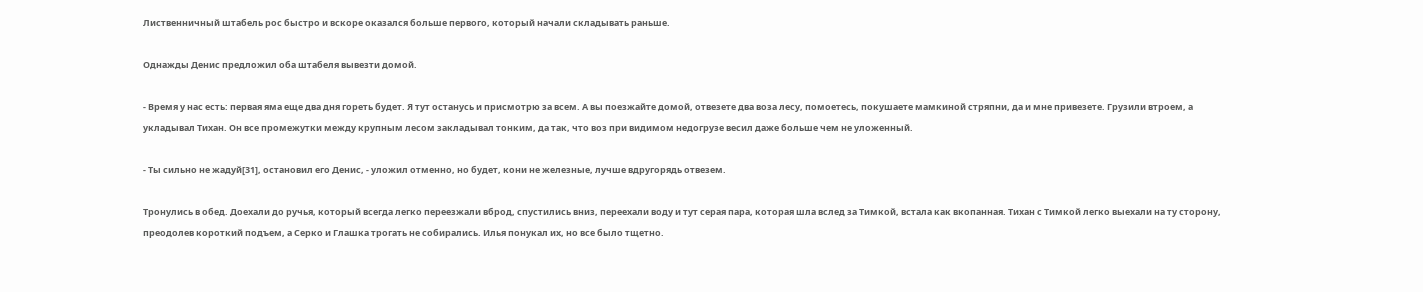Лиственничный штабель рос быстро и вскоре оказался больше первого, который начали складывать раньше.

Однажды Денис предложил оба штабеля вывезти домой.

- Время у нас есть: первая яма еще два дня гореть будет. Я тут останусь и присмотрю за всем. А вы поезжайте домой, отвезете два воза лесу, помоетесь, покушаете мамкиной стряпни, да и мне привезете. Грузили втроем, а укладывал Тихан. Он все промежутки между крупным лесом закладывал тонким, да так, что воз при видимом недогрузе весил даже больше чем не уложенный.

- Ты сильно не жадуй[31], остановил его Денис, - уложил отменно, но будет, кони не железные, лучше вдругорядь отвезем.

Тронулись в обед. Доехали до ручья, который всегда легко переезжали вброд, спустились вниз, переехали воду и тут серая пара, которая шла вслед за Тимкой, встала как вкопанная. Тихан с Тимкой легко выехали на ту сторону, преодолев короткий подъем, а Серко и Глашка трогать не собирались. Илья понукал их, но все было тщетно.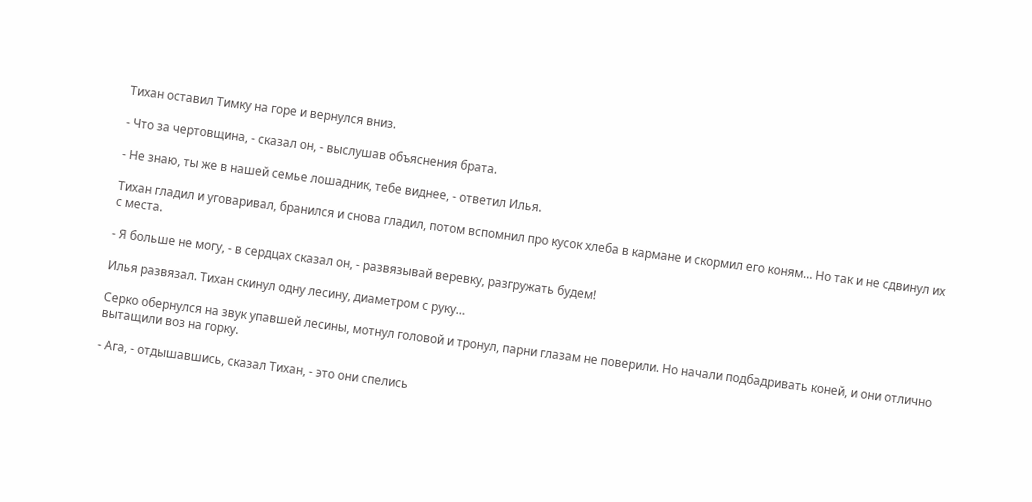Тихан оставил Тимку на горе и вернулся вниз.

- Что за чертовщина, - сказал он, - выслушав объяснения брата.

- Не знаю, ты же в нашей семье лошадник, тебе виднее, - ответил Илья.

Тихан гладил и уговаривал, бранился и снова гладил, потом вспомнил про кусок хлеба в кармане и скормил его коням… Но так и не сдвинул их с места.

- Я больше не могу, - в сердцах сказал он, - развязывай веревку, разгружать будем!

Илья развязал. Тихан скинул одну лесину, диаметром с руку…

Серко обернулся на звук упавшей лесины, мотнул головой и тронул, парни глазам не поверили. Но начали подбадривать коней, и они отлично вытащили воз на горку.

- Ага, - отдышавшись, сказал Тихан, - это они спелись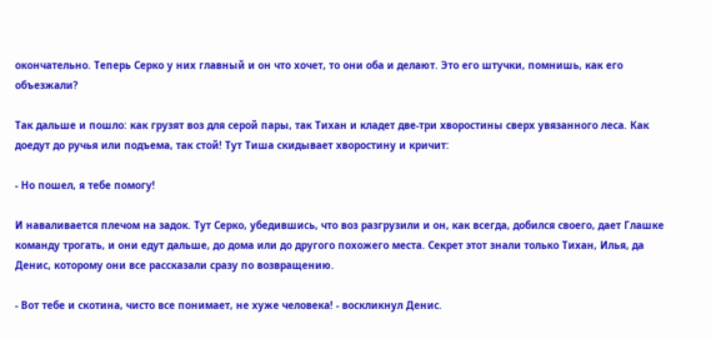окончательно. Теперь Серко у них главный и он что хочет, то они оба и делают. Это его штучки, помнишь, как его объезжали?

Так дальше и пошло: как грузят воз для серой пары, так Тихан и кладет две-три хворостины сверх увязанного леса. Как доедут до ручья или подъема, так стой! Тут Тиша скидывает хворостину и кричит:

- Но пошел, я тебе помогу!

И наваливается плечом на задок. Тут Серко, убедившись, что воз разгрузили и он, как всегда, добился своего, дает Глашке команду трогать, и они едут дальше, до дома или до другого похожего места. Секрет этот знали только Тихан, Илья, да Денис, которому они все рассказали сразу по возвращению.

- Вот тебе и скотина, чисто все понимает, не хуже человека! - воскликнул Денис.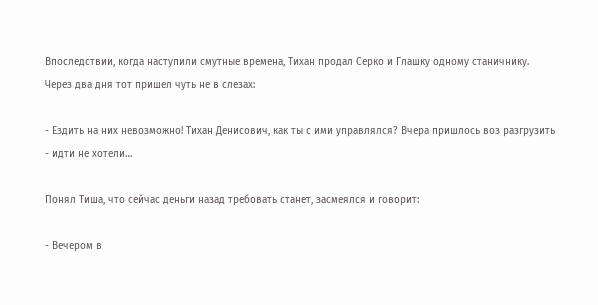Впоследствии, когда наступили смутные времена, Тихан продал Серко и Глашку одному станичнику. Через два дня тот пришел чуть не в слезах:

- Ездить на них невозможно! Тихан Денисович, как ты с ими управлялся? Вчера пришлось воз разгрузить - идти не хотели…

Понял Тиша, что сейчас деньги назад требовать станет, засмеялся и говорит:

- Вечером в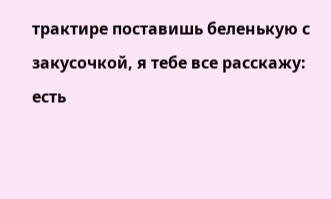трактире поставишь беленькую с закусочкой, я тебе все расскажу: есть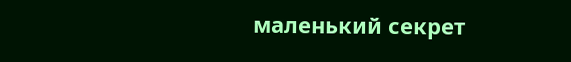маленький секрет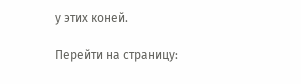у этих коней.

Перейти на страницу: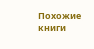Похожие книги